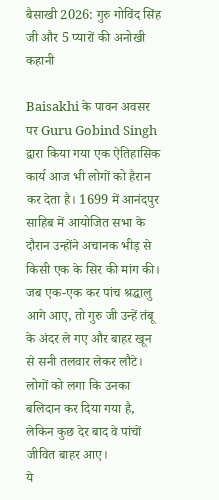बैसाखी 2026: गुरु गोविंद सिंह जी और 5 प्यारों की अनोखी कहानी

Baisakhi के पावन अवसर पर Guru Gobind Singh द्वारा किया गया एक ऐतिहासिक कार्य आज भी लोगों को हैरान कर देता है। 1699 में आनंदपुर साहिब में आयोजित सभा के दौरान उन्होंने अचानक भीड़ से किसी एक के सिर की मांग की। जब एक-एक कर पांच श्रद्धालु आगे आए, तो गुरु जी उन्हें तंबू के अंदर ले गए और बाहर खून से सनी तलवार लेकर लौटे। लोगों को लगा कि उनका बलिदान कर दिया गया है, लेकिन कुछ देर बाद वे पांचों जीवित बाहर आए।
ये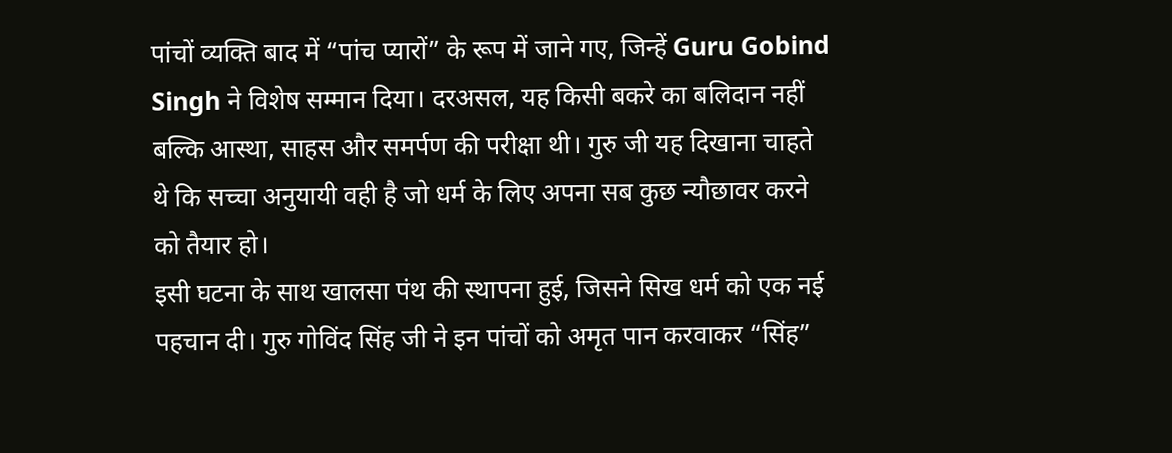पांचों व्यक्ति बाद में “पांच प्यारों” के रूप में जाने गए, जिन्हें Guru Gobind Singh ने विशेष सम्मान दिया। दरअसल, यह किसी बकरे का बलिदान नहीं बल्कि आस्था, साहस और समर्पण की परीक्षा थी। गुरु जी यह दिखाना चाहते थे कि सच्चा अनुयायी वही है जो धर्म के लिए अपना सब कुछ न्यौछावर करने को तैयार हो।
इसी घटना के साथ खालसा पंथ की स्थापना हुई, जिसने सिख धर्म को एक नई पहचान दी। गुरु गोविंद सिंह जी ने इन पांचों को अमृत पान करवाकर “सिंह”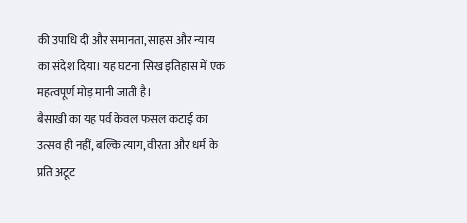की उपाधि दी और समानता, साहस और न्याय का संदेश दिया। यह घटना सिख इतिहास में एक महत्वपूर्ण मोड़ मानी जाती है।
बैसाखी का यह पर्व केवल फसल कटाई का उत्सव ही नहीं, बल्कि त्याग, वीरता और धर्म के प्रति अटूट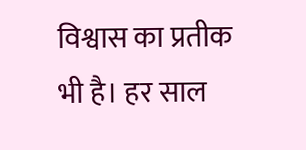विश्वास का प्रतीक भी है। हर साल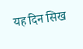यह दिन सिख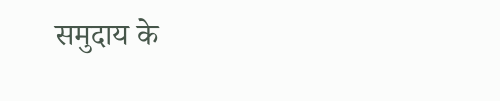समुदाय के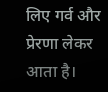लिए गर्व और प्रेरणा लेकर आता है।